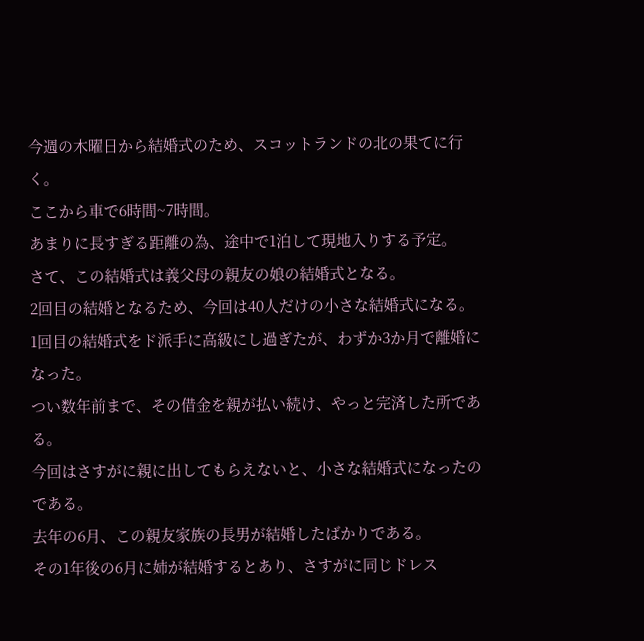今週の木曜日から結婚式のため、スコットランドの北の果てに行く。
ここから車で6時間~7時間。
あまりに長すぎる距離の為、途中で1泊して現地入りする予定。
さて、この結婚式は義父母の親友の娘の結婚式となる。
2回目の結婚となるため、今回は40人だけの小さな結婚式になる。
1回目の結婚式をド派手に高級にし過ぎたが、わずか3か月で離婚になった。
つい数年前まで、その借金を親が払い続け、やっと完済した所である。
今回はさすがに親に出してもらえないと、小さな結婚式になったのである。
去年の6月、この親友家族の長男が結婚したばかりである。
その1年後の6月に姉が結婚するとあり、さすがに同じドレス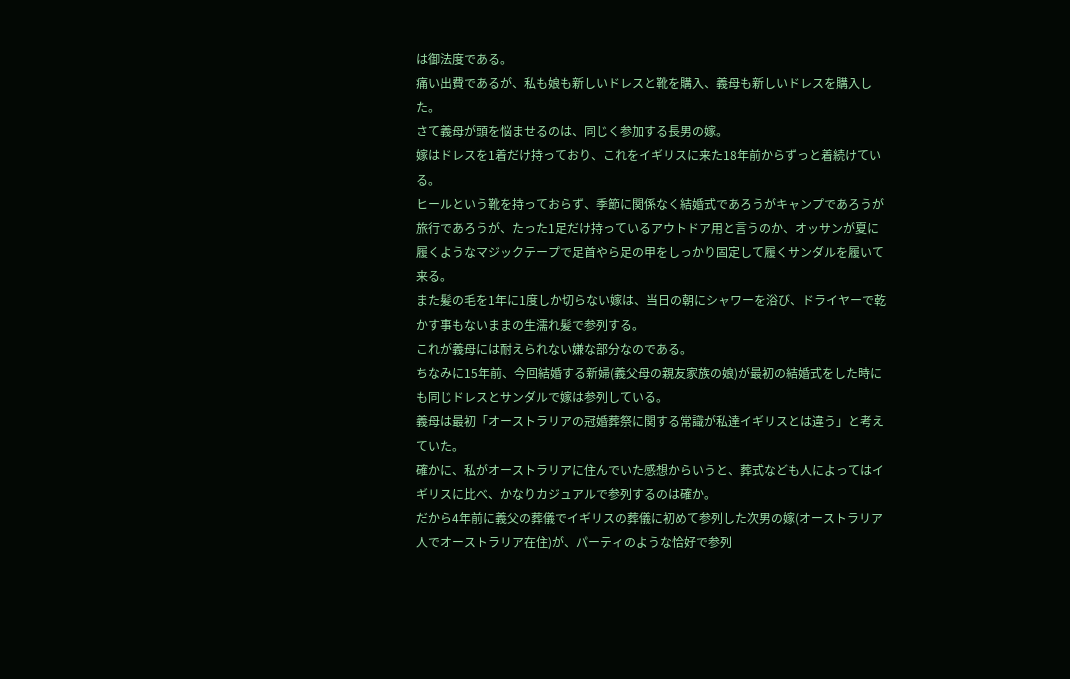は御法度である。
痛い出費であるが、私も娘も新しいドレスと靴を購入、義母も新しいドレスを購入した。
さて義母が頭を悩ませるのは、同じく参加する長男の嫁。
嫁はドレスを1着だけ持っており、これをイギリスに来た18年前からずっと着続けている。
ヒールという靴を持っておらず、季節に関係なく結婚式であろうがキャンプであろうが旅行であろうが、たった1足だけ持っているアウトドア用と言うのか、オッサンが夏に履くようなマジックテープで足首やら足の甲をしっかり固定して履くサンダルを履いて来る。
また髪の毛を1年に1度しか切らない嫁は、当日の朝にシャワーを浴び、ドライヤーで乾かす事もないままの生濡れ髪で参列する。
これが義母には耐えられない嫌な部分なのである。
ちなみに15年前、今回結婚する新婦(義父母の親友家族の娘)が最初の結婚式をした時にも同じドレスとサンダルで嫁は参列している。
義母は最初「オーストラリアの冠婚葬祭に関する常識が私達イギリスとは違う」と考えていた。
確かに、私がオーストラリアに住んでいた感想からいうと、葬式なども人によってはイギリスに比べ、かなりカジュアルで参列するのは確か。
だから4年前に義父の葬儀でイギリスの葬儀に初めて参列した次男の嫁(オーストラリア人でオーストラリア在住)が、パーティのような恰好で参列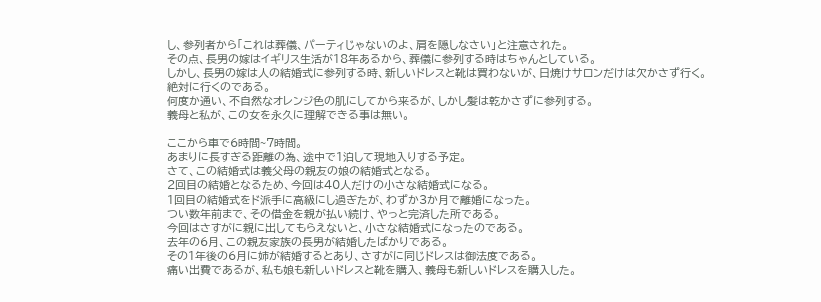し、参列者から「これは葬儀、パーティじゃないのよ、肩を隠しなさい」と注意された。
その点、長男の嫁はイギリス生活が18年あるから、葬儀に参列する時はちゃんとしている。
しかし、長男の嫁は人の結婚式に参列する時、新しいドレスと靴は買わないが、日焼けサロンだけは欠かさず行く。
絶対に行くのである。
何度か通い、不自然なオレンジ色の肌にしてから来るが、しかし髪は乾かさずに参列する。
義母と私が、この女を永久に理解できる事は無い。

ここから車で6時間~7時間。
あまりに長すぎる距離の為、途中で1泊して現地入りする予定。
さて、この結婚式は義父母の親友の娘の結婚式となる。
2回目の結婚となるため、今回は40人だけの小さな結婚式になる。
1回目の結婚式をド派手に高級にし過ぎたが、わずか3か月で離婚になった。
つい数年前まで、その借金を親が払い続け、やっと完済した所である。
今回はさすがに親に出してもらえないと、小さな結婚式になったのである。
去年の6月、この親友家族の長男が結婚したばかりである。
その1年後の6月に姉が結婚するとあり、さすがに同じドレスは御法度である。
痛い出費であるが、私も娘も新しいドレスと靴を購入、義母も新しいドレスを購入した。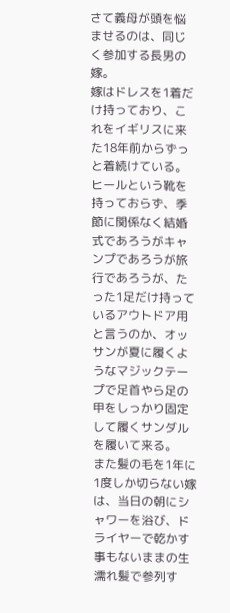さて義母が頭を悩ませるのは、同じく参加する長男の嫁。
嫁はドレスを1着だけ持っており、これをイギリスに来た18年前からずっと着続けている。
ヒールという靴を持っておらず、季節に関係なく結婚式であろうがキャンプであろうが旅行であろうが、たった1足だけ持っているアウトドア用と言うのか、オッサンが夏に履くようなマジックテープで足首やら足の甲をしっかり固定して履くサンダルを履いて来る。
また髪の毛を1年に1度しか切らない嫁は、当日の朝にシャワーを浴び、ドライヤーで乾かす事もないままの生濡れ髪で参列す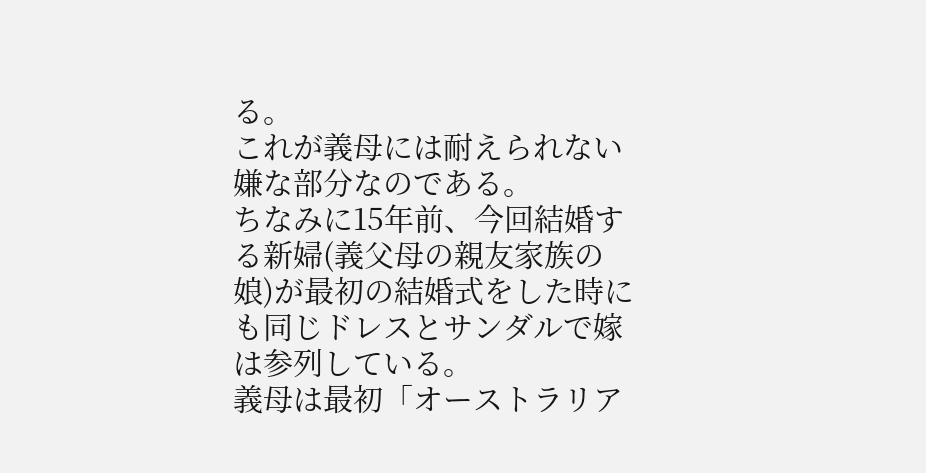る。
これが義母には耐えられない嫌な部分なのである。
ちなみに15年前、今回結婚する新婦(義父母の親友家族の娘)が最初の結婚式をした時にも同じドレスとサンダルで嫁は参列している。
義母は最初「オーストラリア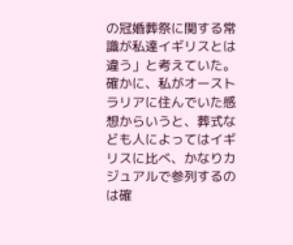の冠婚葬祭に関する常識が私達イギリスとは違う」と考えていた。
確かに、私がオーストラリアに住んでいた感想からいうと、葬式なども人によってはイギリスに比べ、かなりカジュアルで参列するのは確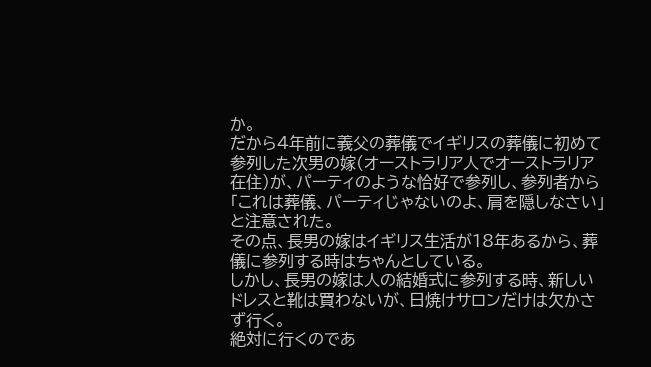か。
だから4年前に義父の葬儀でイギリスの葬儀に初めて参列した次男の嫁(オーストラリア人でオーストラリア在住)が、パーティのような恰好で参列し、参列者から「これは葬儀、パーティじゃないのよ、肩を隠しなさい」と注意された。
その点、長男の嫁はイギリス生活が18年あるから、葬儀に参列する時はちゃんとしている。
しかし、長男の嫁は人の結婚式に参列する時、新しいドレスと靴は買わないが、日焼けサロンだけは欠かさず行く。
絶対に行くのであ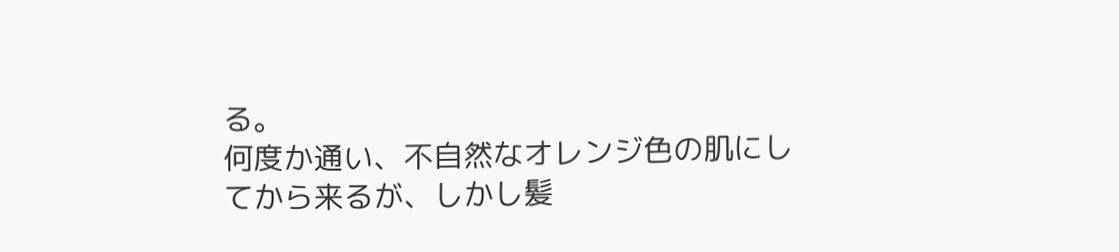る。
何度か通い、不自然なオレンジ色の肌にしてから来るが、しかし髪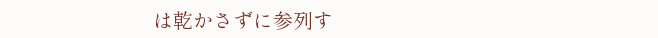は乾かさずに参列す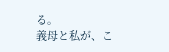る。
義母と私が、こ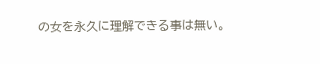の女を永久に理解できる事は無い。